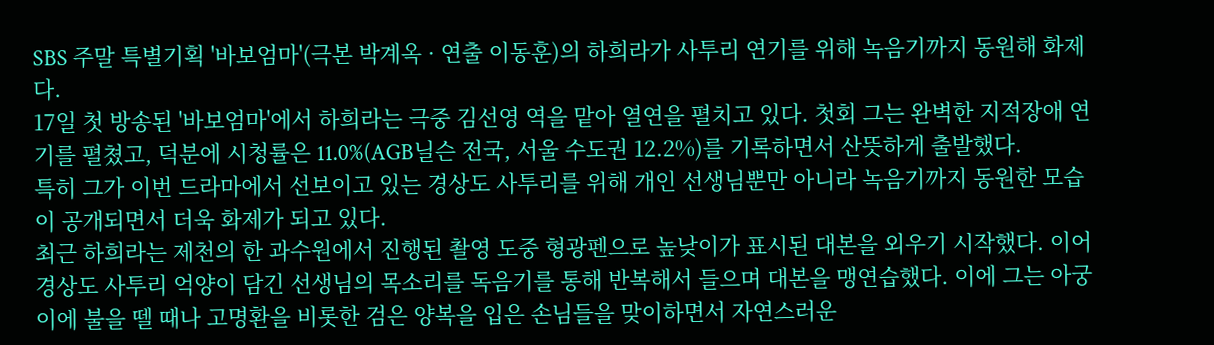SBS 주말 특별기획 '바보엄마'(극본 박계옥 · 연출 이동훈)의 하희라가 사투리 연기를 위해 녹음기까지 동원해 화제다.
17일 첫 방송된 '바보엄마'에서 하희라는 극중 김선영 역을 맡아 열연을 펼치고 있다. 첫회 그는 완벽한 지적장애 연기를 펼쳤고, 덕분에 시청률은 11.0%(AGB닐슨 전국, 서울 수도권 12.2%)를 기록하면서 산뜻하게 출발했다.
특히 그가 이번 드라마에서 선보이고 있는 경상도 사투리를 위해 개인 선생님뿐만 아니라 녹음기까지 동원한 모습이 공개되면서 더욱 화제가 되고 있다.
최근 하희라는 제천의 한 과수원에서 진행된 촬영 도중 형광펜으로 높낮이가 표시된 대본을 외우기 시작했다. 이어 경상도 사투리 억양이 담긴 선생님의 목소리를 독음기를 통해 반복해서 들으며 대본을 맹연습했다. 이에 그는 아궁이에 불을 뗄 때나 고명환을 비롯한 검은 양복을 입은 손님들을 맞이하면서 자연스러운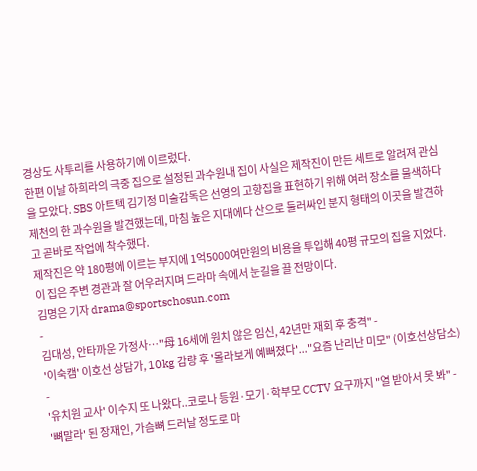경상도 사투리를 사용하기에 이르렀다.
한편 이날 하희라의 극중 집으로 설정된 과수원내 집이 사실은 제작진이 만든 세트로 알려져 관심을 모았다. SBS 아트텍 김기정 미술감독은 선영의 고향집을 표현하기 위해 여러 장소를 물색하다 제천의 한 과수원을 발견했는데, 마침 높은 지대에다 산으로 둘러싸인 분지 형태의 이곳을 발견하고 곧바로 작업에 착수했다.
제작진은 약 180평에 이르는 부지에 1억5000여만원의 비용을 투입해 40평 규모의 집을 지었다. 이 집은 주변 경관과 잘 어우러지며 드라마 속에서 눈길을 끌 전망이다.
김명은 기자 drama@sportschosun.com
-
김대성, 안타까운 가정사…"母 16세에 원치 않은 임신, 42년만 재회 후 충격" -
'이숙캠' 이호선 상담가, 10kg 감량 후 '몰라보게 예뻐졌다'..."요즘 난리난 미모" (이호선상담소) -
'유치원 교사' 이수지 또 나왔다..코로나 등원·모기·학부모 CCTV 요구까지 "열 받아서 못 봐" -
'뼈말라' 된 장재인, 가슴뼈 드러날 정도로 마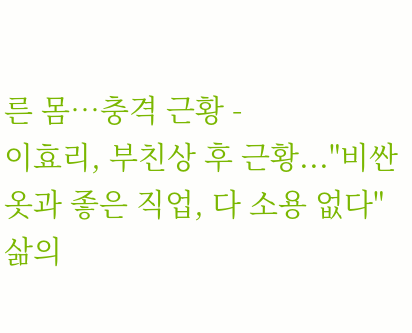른 몸…충격 근황 -
이효리, 부친상 후 근황..."비싼 옷과 좋은 직업, 다 소용 없다" 삶의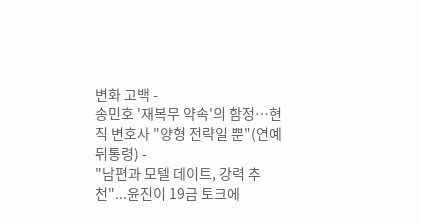변화 고백 -
송민호 '재복무 약속'의 함정…현직 변호사 "양형 전략일 뿐"(연예뒤통령) -
"남편과 모텔 데이트, 강력 추천"...윤진이 19금 토크에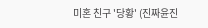미혼 친구 '당황' (진짜윤진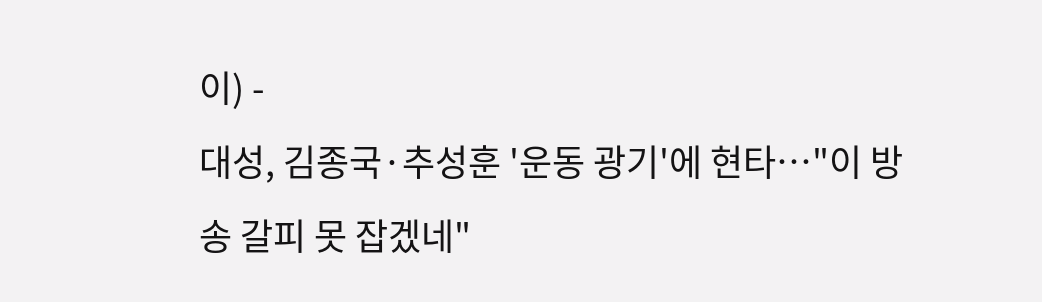이) -
대성, 김종국·추성훈 '운동 광기'에 현타…"이 방송 갈피 못 잡겠네"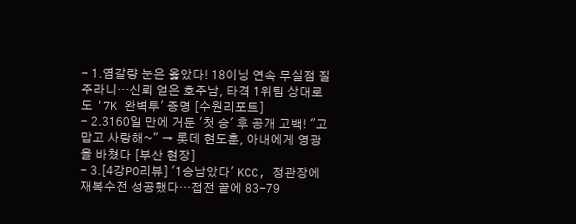- 1.염갈량 눈은 옳았다! 18이닝 연속 무실점 질주라니…신뢰 얻은 호주남, 타격 1위팀 상대로도 '7K 완벽투' 증명 [수원리포트]
- 2.3160일 만에 거둔 '첫 승' 후 공개 고백! "고맙고 사랑해~" → 롯데 현도훈, 아내에게 영광을 바쳤다 [부산 현장]
- 3.[4강PO리뷰] '1승남았다' KCC, 정관장에 재복수전 성공했다…접전 끝에 83-79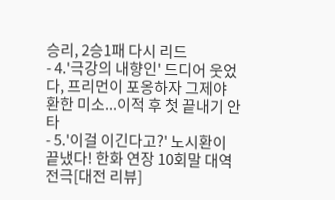승리, 2승1패 다시 리드
- 4.'극강의 내향인' 드디어 웃었다, 프리먼이 포옹하자 그제야 환한 미소...이적 후 첫 끝내기 안타
- 5.'이걸 이긴다고?' 노시환이 끝냈다! 한화 연장 10회말 대역전극[대전 리뷰]